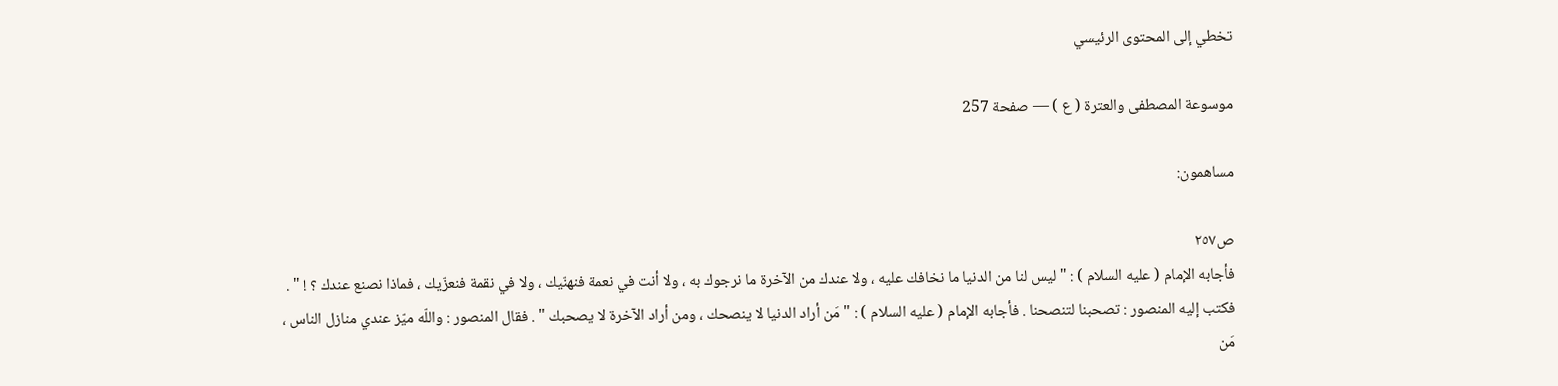تخطي إلى المحتوى الرئيسي

موسوعة المصطفى والعترة ( ع ) — صفحة 257

مساهمون:

ص٢٥٧
فأجابه الإمام ( عليه السلام ) : " ليس لنا من الدنيا ما نخافك عليه ، ولا عندك من الآخرة ما نرجوك به ، ولا أنت في نعمة فنهنّيك ، ولا في نقمة فنعزّيك ، فماذا نصنع عندك ؟ ! " . فكتب إليه المنصور : تصحبنا لتنصحنا . فأجابه الإمام ( عليه السلام ) : " مَن أراد الدنيا لا ينصحك ، ومن أراد الآخرة لا يصحبك " . فقال المنصور : واللّه ميّز عندي منازل الناس ، مَن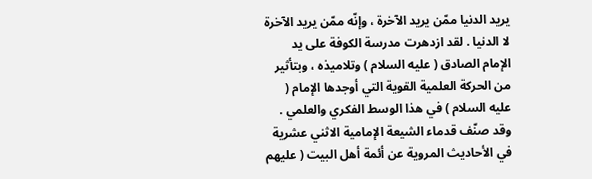يريد الدنيا ممّن يريد الآخرة ، وإنّه ممّن يريد الآخرة لا الدنيا . لقد ازدهرت مدرسة الكوفة على يد الإمام الصادق ( عليه السلام ) وتلاميذه ، وبتأثير من الحركة العلمية القوية التي أوجدها الإمام ( عليه السلام ) في هذا الوسط الفكري والعلمي . وقد صنّف قدماء الشيعة الإمامية الاثني عشرية في الأحاديث المروية عن أئمة أهل البيت ( عليهم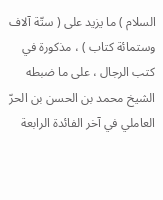السلام ) ما يزيد على ( ستّة آلاف وستمائة كتاب ) ، مذكورة في كتب الرجال ، على ما ضبطه الشيخ محمد بن الحسن بن الحرّ العاملي في آخر الفائدة الرابعة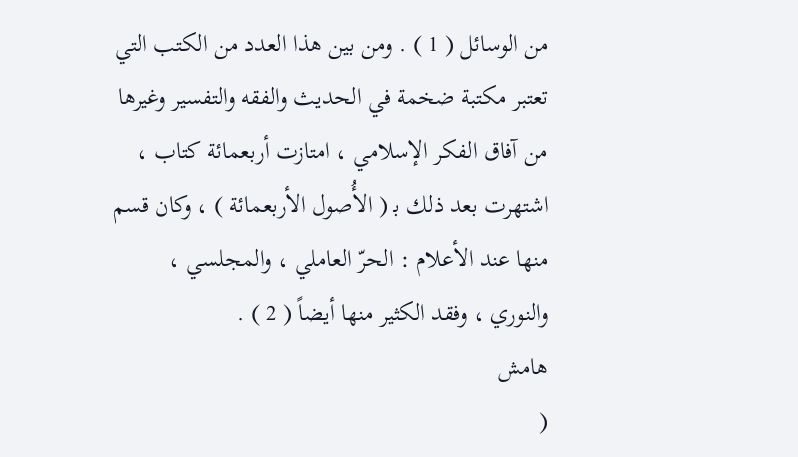من الوسائل ( 1 ) . ومن بين هذا العدد من الكتب التي تعتبر مكتبة ضخمة في الحديث والفقه والتفسير وغيرها من آفاق الفكر الإسلامي ، امتازت أربعمائة كتاب ، اشتهرت بعد ذلك ب‍ ( الأُصول الأربعمائة ) ، وكان قسم منها عند الأعلام : الحرّ العاملي ، والمجلسي ، والنوري ، وفقد الكثير منها أيضاً ( 2 ) .
هامش
(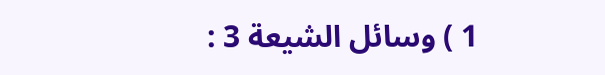1 ) وسائل الشيعة 3 :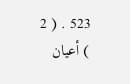523 . ( 2 ) أعيان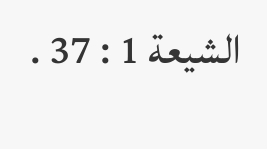الشيعة 1 : 37 .